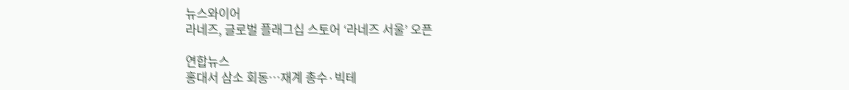뉴스와이어
라네즈, 글로벌 플래그십 스토어 ‘라네즈 서울’ 오픈

연합뉴스
홍대서 삼소 회동…재계 총수·빅테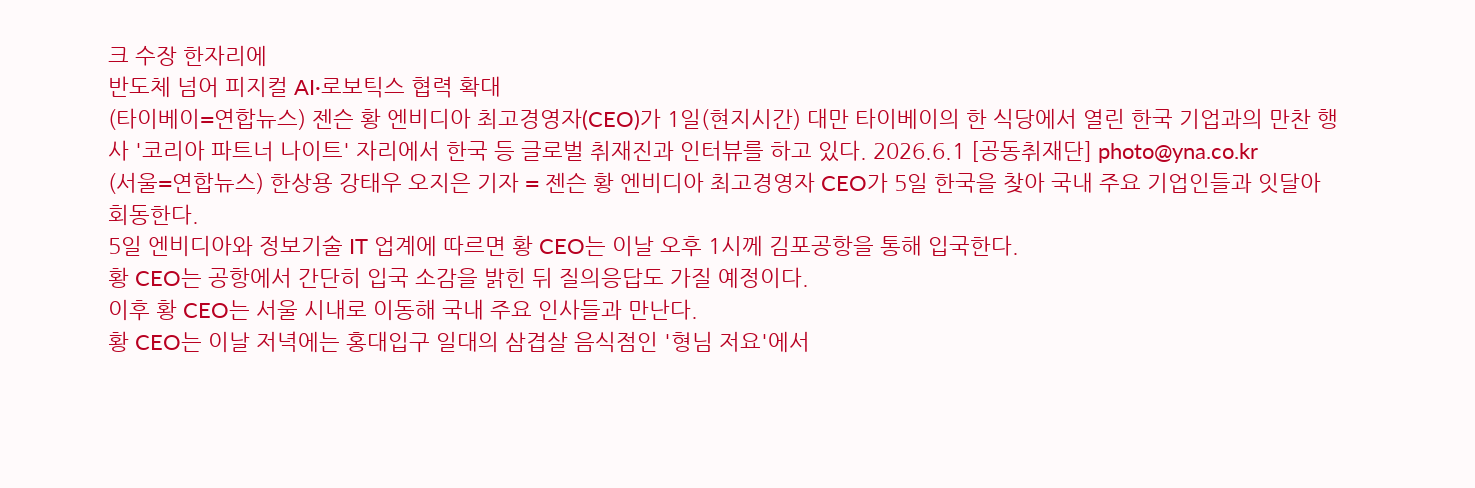크 수장 한자리에
반도체 넘어 피지컬 AI·로보틱스 협력 확대
(타이베이=연합뉴스) 젠슨 황 엔비디아 최고경영자(CEO)가 1일(현지시간) 대만 타이베이의 한 식당에서 열린 한국 기업과의 만찬 행사 '코리아 파트너 나이트' 자리에서 한국 등 글로벌 취재진과 인터뷰를 하고 있다. 2026.6.1 [공동취재단] photo@yna.co.kr
(서울=연합뉴스) 한상용 강태우 오지은 기자 = 젠슨 황 엔비디아 최고경영자 CEO가 5일 한국을 찾아 국내 주요 기업인들과 잇달아 회동한다.
5일 엔비디아와 정보기술 IT 업계에 따르면 황 CEO는 이날 오후 1시께 김포공항을 통해 입국한다.
황 CEO는 공항에서 간단히 입국 소감을 밝힌 뒤 질의응답도 가질 예정이다.
이후 황 CEO는 서울 시내로 이동해 국내 주요 인사들과 만난다.
황 CEO는 이날 저녁에는 홍대입구 일대의 삼겹살 음식점인 '형님 저요'에서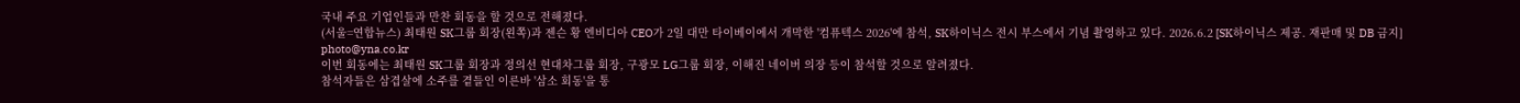국내 주요 기업인들과 만찬 회동을 할 것으로 전해졌다.
(서울=연합뉴스) 최태원 SK그룹 회장(왼쪽)과 젠슨 황 엔비디아 CEO가 2일 대만 타이베이에서 개막한 '컴퓨텍스 2026'에 참석, SK하이닉스 전시 부스에서 기념 촬영하고 있다. 2026.6.2 [SK하이닉스 제공. 재판매 및 DB 금지] photo@yna.co.kr
이번 회동에는 최태원 SK그룹 회장과 정의선 현대차그룹 회장, 구광모 LG그룹 회장, 이해진 네이버 의장 등이 참석할 것으로 알려졌다.
참석자들은 삼겹살에 소주를 곁들인 이른바 '삼소 회동'을 통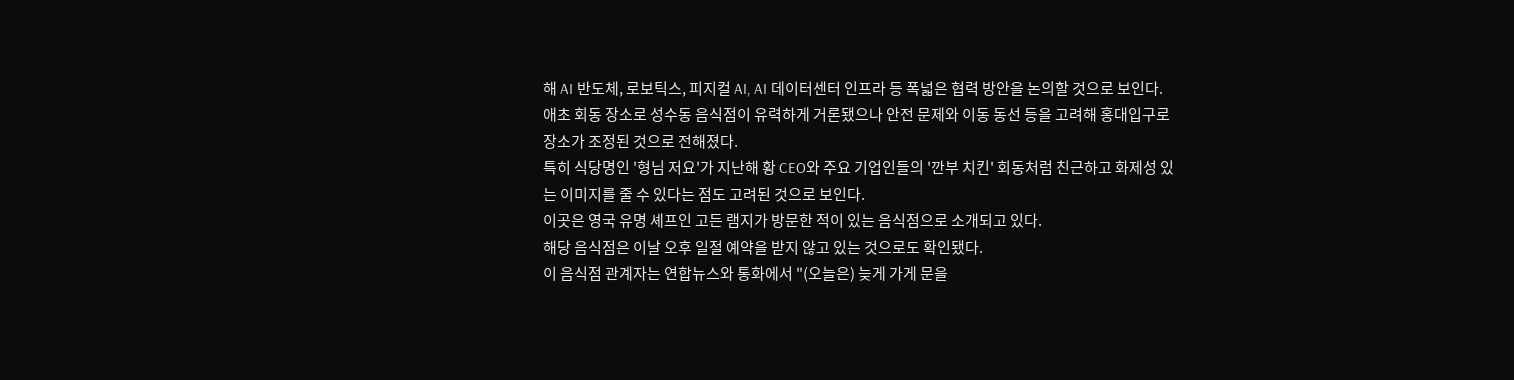해 AI 반도체, 로보틱스, 피지컬 AI, AI 데이터센터 인프라 등 폭넓은 협력 방안을 논의할 것으로 보인다.
애초 회동 장소로 성수동 음식점이 유력하게 거론됐으나 안전 문제와 이동 동선 등을 고려해 홍대입구로 장소가 조정된 것으로 전해졌다.
특히 식당명인 '형님 저요'가 지난해 황 CEO와 주요 기업인들의 '깐부 치킨' 회동처럼 친근하고 화제성 있는 이미지를 줄 수 있다는 점도 고려된 것으로 보인다.
이곳은 영국 유명 셰프인 고든 램지가 방문한 적이 있는 음식점으로 소개되고 있다.
해당 음식점은 이날 오후 일절 예약을 받지 않고 있는 것으로도 확인됐다.
이 음식점 관계자는 연합뉴스와 통화에서 "(오늘은) 늦게 가게 문을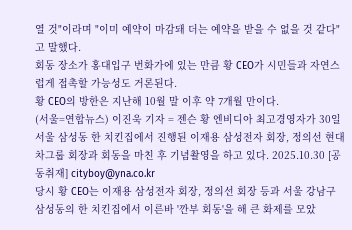열 것"이라며 "이미 예약이 마감돼 더는 예약을 받을 수 없을 것 같다"고 말했다.
회동 장소가 홍대입구 번화가에 있는 만큼 황 CEO가 시민들과 자연스럽게 접촉할 가능성도 거론된다.
황 CEO의 방한은 지난해 10월 말 이후 약 7개월 만이다.
(서울=연합뉴스) 이진욱 기자 = 젠슨 황 엔비디아 최고경영자가 30일 서울 삼성동 한 치킨집에서 진행된 이재용 삼성전자 회장, 정의선 현대차그룹 회장과 회동을 마친 후 기념촬영을 하고 있다. 2025.10.30 [공동취재] cityboy@yna.co.kr
당시 황 CEO는 이재용 삼성전자 회장, 정의선 회장 등과 서울 강남구 삼성동의 한 치킨집에서 이른바 '깐부 회동'을 해 큰 화제를 모았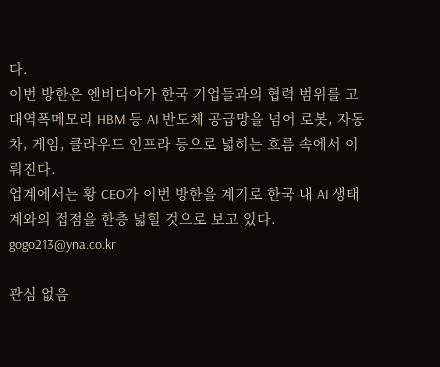다.
이번 방한은 엔비디아가 한국 기업들과의 협력 범위를 고대역폭메모리 HBM 등 AI 반도체 공급망을 넘어 로봇, 자동차, 게임, 클라우드 인프라 등으로 넓히는 흐름 속에서 이뤄진다.
업계에서는 황 CEO가 이번 방한을 계기로 한국 내 AI 생태계와의 접점을 한층 넓힐 것으로 보고 있다.
gogo213@yna.co.kr

관심 없음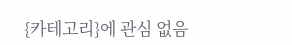{카테고리}에 관심 없음